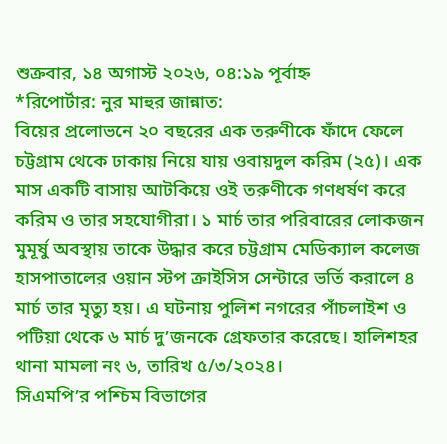শুক্রবার, ১৪ অগাস্ট ২০২৬, ০৪:১৯ পূর্বাহ্ন
*রিপোর্টার: নুর মাহুর জান্নাত:
বিয়ের প্রলোভনে ২০ বছরের এক তরুণীকে ফাঁদে ফেলে চট্টগ্রাম থেকে ঢাকায় নিয়ে যায় ওবায়দুল করিম (২৫)। এক মাস একটি বাসায় আটকিয়ে ওই তরুণীকে গণধর্ষণ করে করিম ও তার সহযোগীরা। ১ মার্চ তার পরিবারের লোকজন মুমূর্ষু অবস্থায় তাকে উদ্ধার করে চট্টগ্রাম মেডিক্যাল কলেজ হাসপাতালের ওয়ান স্টপ ক্রাইসিস সেন্টারে ভর্তি করালে ৪ মার্চ তার মৃত্যু হয়। এ ঘটনায় পুলিশ নগরের পাঁচলাইশ ও পটিয়া থেকে ৬ মার্চ দু’জনকে গ্রেফতার করেছে। হালিশহর থানা মামলা নং ৬, তারিখ ৫/৩/২০২৪।
সিএমপি’র পশ্চিম বিভাগের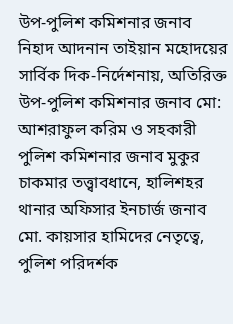উপ-পুলিশ কমিশনার জনাব নিহাদ আদনান তাইয়ান মহোদয়ের সার্বিক দিক-নির্দেশনায়, অতিরিক্ত উপ-পুলিশ কমিশনার জনাব মো: আশরাফুল করিম ও সহকারী পুলিশ কমিশনার জনাব মুকুর চাকমার তত্ত্বাবধানে, হালিশহর থানার অফিসার ইনচার্জ জনাব মো. কায়সার হামিদের নেতৃত্বে, পুলিশ পরিদর্শক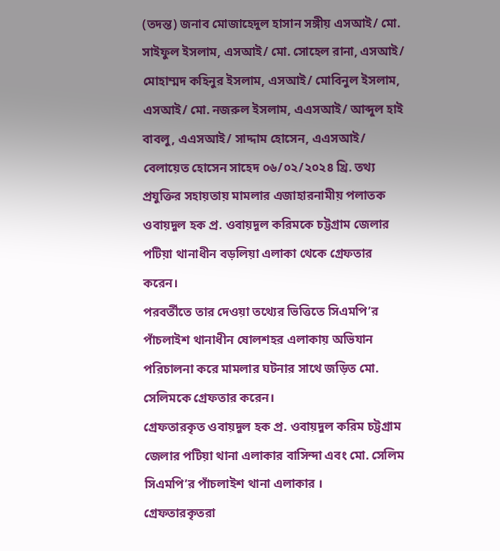(তদন্ত) জনাব মোজাহেদুল হাসান সঙ্গীয় এসআই/ মো. সাইফুল ইসলাম, এসআই/ মো. সোহেল রানা, এসআই/ মোহাম্মদ কহিনুর ইসলাম, এসআই/ মোবিনুল ইসলাম, এসআই/ মো. নজরুল ইসলাম, এএসআই/ আব্দুল হাই বাবলু, এএসআই/ সাদ্দাম হোসেন, এএসআই/ বেলায়েত হোসেন সাহেদ ০৬/০২/২০২৪ খ্রি. তথ্য প্রযুক্তির সহায়তায় মামলার এজাহারনামীয় পলাতক ওবায়দুল হক প্র. ওবায়দুল করিমকে চট্টগ্রাম জেলার পটিয়া থানাধীন বড়লিয়া এলাকা থেকে গ্রেফতার করেন।
পরবর্তীতে তার দেওয়া তথ্যের ভিত্তিতে সিএমপি’র পাঁচলাইশ থানাধীন ষোলশহর এলাকায় অভিযান পরিচালনা করে মামলার ঘটনার সাথে জড়িত মো. সেলিমকে গ্রেফতার করেন।
গ্রেফতারকৃত ওবায়দুল হক প্র. ওবায়দুল করিম চট্টগ্রাম জেলার পটিয়া থানা এলাকার বাসিন্দা এবং মো. সেলিম সিএমপি’র পাঁচলাইশ থানা এলাকার ।
গ্রেফতারকৃতরা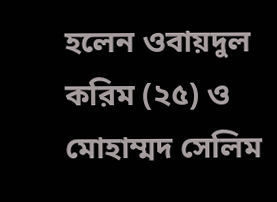হলেন ওবায়দুল করিম (২৫) ও মোহাম্মদ সেলিম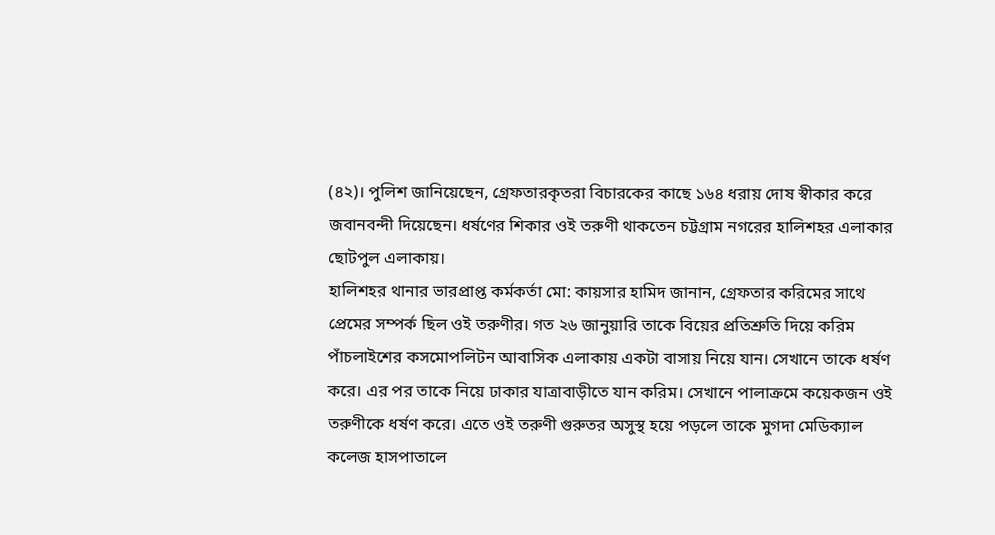(৪২)। পুলিশ জানিয়েছেন, গ্রেফতারকৃতরা বিচারকের কাছে ১৬৪ ধরায় দোষ স্বীকার করে জবানবন্দী দিয়েছেন। ধর্ষণের শিকার ওই তরুণী থাকতেন চট্টগ্রাম নগরের হালিশহর এলাকার ছোটপুল এলাকায়।
হালিশহর থানার ভারপ্রাপ্ত কর্মকর্তা মো: কায়সার হামিদ জানান, গ্রেফতার করিমের সাথে প্রেমের সম্পর্ক ছিল ওই তরুণীর। গত ২৬ জানুয়ারি তাকে বিয়ের প্রতিশ্রুতি দিয়ে করিম পাঁচলাইশের কসমোপলিটন আবাসিক এলাকায় একটা বাসায় নিয়ে যান। সেখানে তাকে ধর্ষণ করে। এর পর তাকে নিয়ে ঢাকার যাত্রাবাড়ীতে যান করিম। সেখানে পালাক্রমে কয়েকজন ওই তরুণীকে ধর্ষণ করে। এতে ওই তরুণী গুরুতর অসুস্থ হয়ে পড়লে তাকে মুগদা মেডিক্যাল কলেজ হাসপাতালে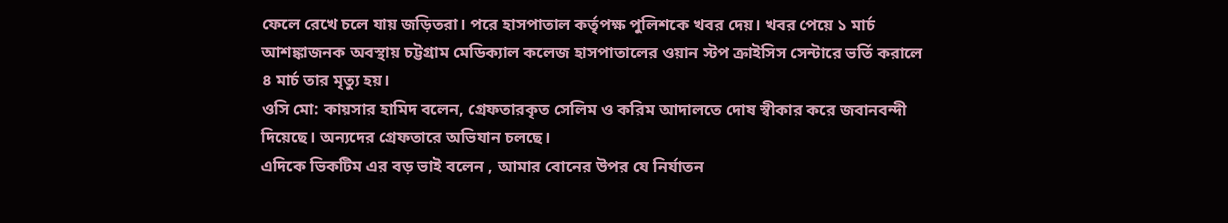ফেলে রেখে চলে যায় জড়িতরা। পরে হাসপাতাল কর্তৃপক্ষ পুলিশকে খবর দেয়। খবর পেয়ে ১ মার্চ আশঙ্কাজনক অবস্থায় চট্টগ্রাম মেডিক্যাল কলেজ হাসপাতালের ওয়ান স্টপ ক্রাইসিস সেন্টারে ভর্তি করালে ৪ মার্চ তার মৃত্যু হয়।
ওসি মো: কায়সার হামিদ বলেন, গ্রেফতারকৃত সেলিম ও করিম আদালতে দোষ স্বীকার করে জবানবন্দী দিয়েছে। অন্যদের গ্রেফতারে অভিযান চলছে।
এদিকে ভিকটিম এর বড় ভাই বলেন , আমার বোনের উপর যে নির্যাতন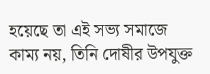হয়েছে তা এই সভ্য সমাজে কাম্য নয়, তিনি দোষীর উপযুক্ত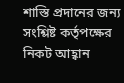শাস্তি প্রদানের জন্য সংশ্লিষ্ট কর্তৃপক্ষের নিকট আহ্বান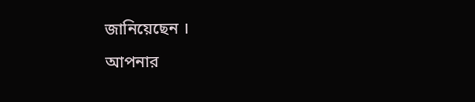জানিয়েছেন ।
আপনার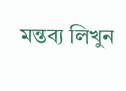মন্তব্য লিখুন